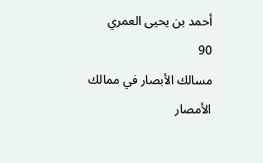أحمد بن يحيى العمري
90
مسالك الأبصار في ممالك الأمصار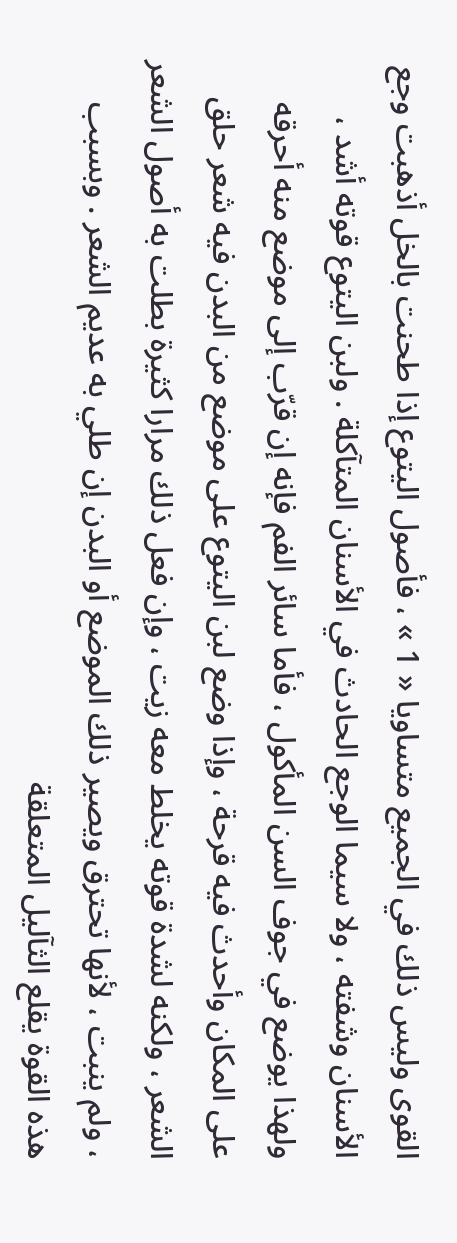القوى وليس ذلك في الجميع متساويا « 1 » ، فأصول اليتوع إذا طحنت بالخل أذهبت وجع الأسنان وشفته ، ولا سيما الوجع الحادث في الأسنان المتآكلة . ولبن اليتوع قوته أشد ، ولهذا يوضع في جوف السن المأكول ، فأما سائر الفم فإنه إن قرّب إلى موضع منه أحرقه على المكان وأحدث فيه قرحة ، وإذا وضع لبن اليتوع على موضع من البدن فيه شعر حلق الشعر ، ولكنه لشدة قوته يخلط معه زيت ، وإن فعل ذلك مرارا كثيرة بطلت به أصول الشعر ، ولم ينبت ، لأنها تحترق ويصير ذلك الموضع أو البدن إن طلي به عديم الشعر . وبسبب هذه القوة يقلع الثآليل المتعلقة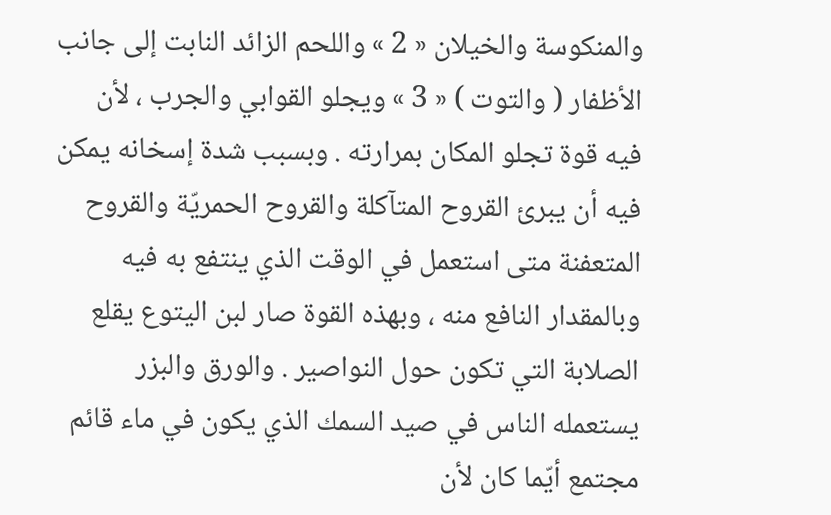والمنكوسة والخيلان « 2 » واللحم الزائد النابت إلى جانب الأظفار ( والتوت ) « 3 » ويجلو القوابي والجرب ، لأن فيه قوة تجلو المكان بمرارته . وبسبب شدة إسخانه يمكن فيه أن يبرئ القروح المتآكلة والقروح الحمريّة والقروح المتعفنة متى استعمل في الوقت الذي ينتفع به فيه وبالمقدار النافع منه ، وبهذه القوة صار لبن اليتوع يقلع الصلابة التي تكون حول النواصير . والورق والبزر يستعمله الناس في صيد السمك الذي يكون في ماء قائم مجتمع أيّما كان لأن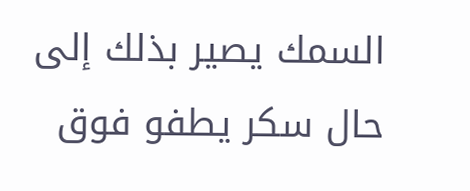السمك يصير بذلك إلى حال سكر يطفو فوق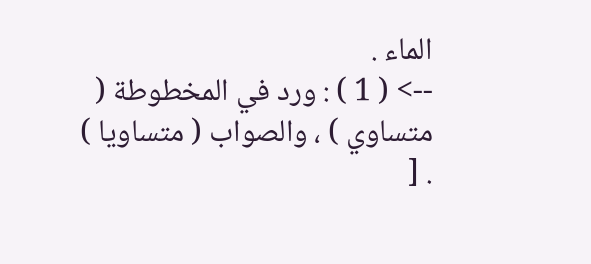الماء .
--> ( 1 ) : ورد في المخطوطة ( متساوي ) ، والصواب ( متساويا ) . [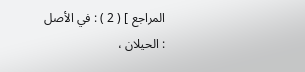المراجع ] ( 2 ) : في الأصل : الحيلان ،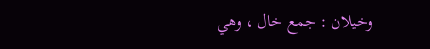وخيلان : جمع خال ، وهي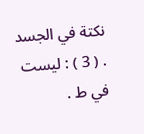نكتة في الجسد . ( 3 ) : ليست في ط .